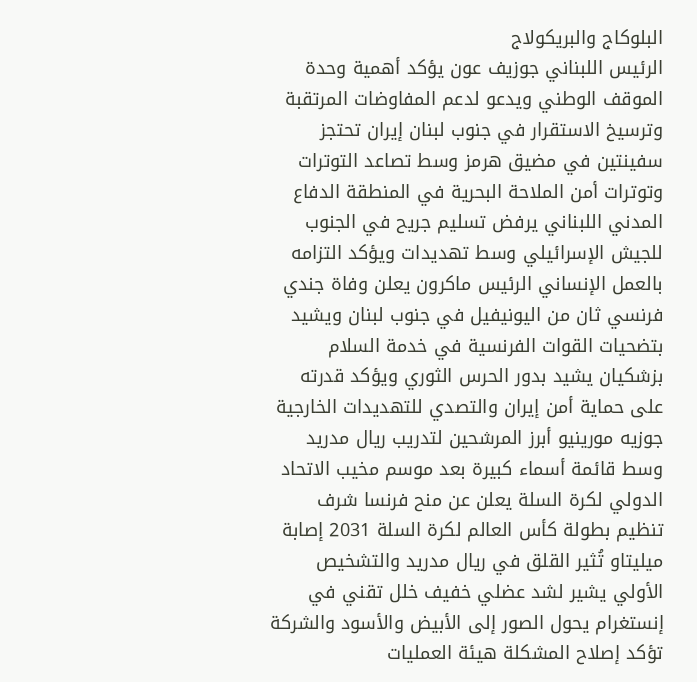البلوكاج والبريكولاج
الرئيس اللبناني جوزيف عون يؤكد أهمية وحدة الموقف الوطني ويدعو لدعم المفاوضات المرتقبة وترسيخ الاستقرار في جنوب لبنان إيران تحتجز سفينتين في مضيق هرمز وسط تصاعد التوترات وتوترات أمن الملاحة البحرية في المنطقة الدفاع المدني اللبناني يرفض تسليم جريح في الجنوب للجيش الإسرائيلي وسط تهديدات ويؤكد التزامه بالعمل الإنساني الرئيس ماكرون يعلن وفاة جندي فرنسي ثان من اليونيفيل في جنوب لبنان ويشيد بتضحيات القوات الفرنسية في خدمة السلام بزشكيان يشيد بدور الحرس الثوري ويؤكد قدرته على حماية أمن إيران والتصدي للتهديدات الخارجية جوزيه مورينيو أبرز المرشحين لتدريب ريال مدريد وسط قائمة أسماء كبيرة بعد موسم مخيب الاتحاد الدولي لكرة السلة يعلن عن منح فرنسا شرف تنظيم بطولة كأس العالم لكرة السلة 2031 إصابة ميليتاو تُثير القلق في ريال مدريد والتشخيص الأولي يشير لشد عضلي خفيف خلل تقني في إنستغرام يحول الصور إلى الأبيض والأسود والشركة تؤكد إصلاح المشكلة هيئة العمليات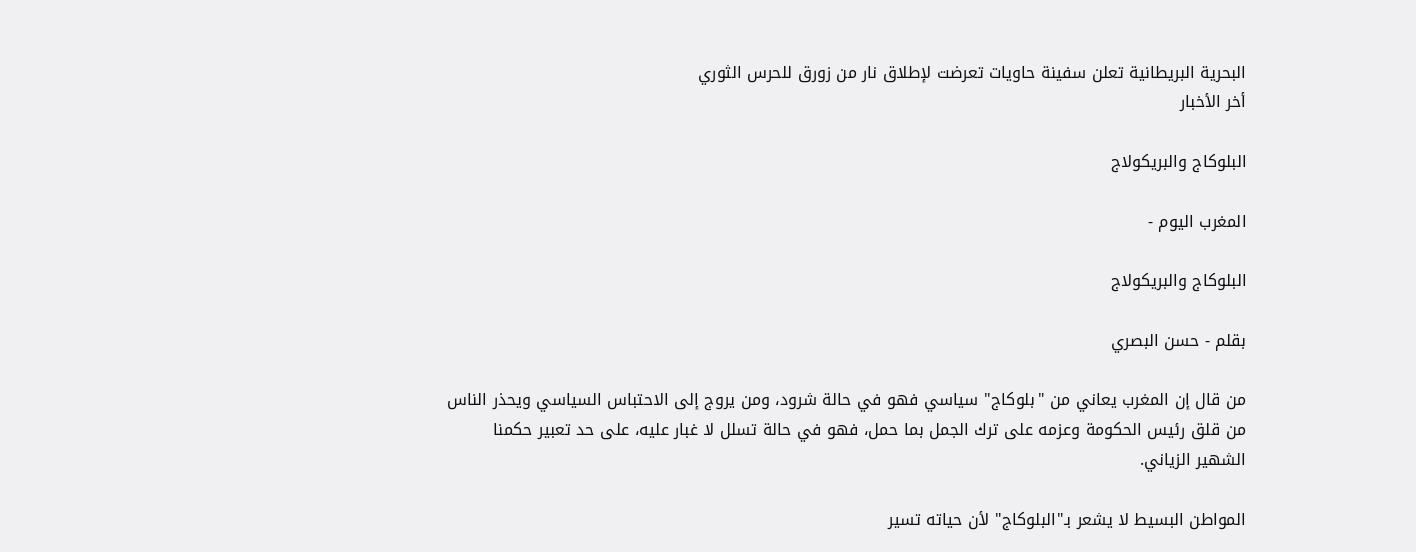البحرية البريطانية تعلن سفينة حاويات تعرضت لإطلاق نار من زورق للحرس الثوري
أخر الأخبار

البلوكاج والبريكولاج

المغرب اليوم -

البلوكاج والبريكولاج

بقلم - حسن البصري

من قال إن المغرب يعاني من "بلوكاج" سياسي فهو في حالة شرود، ومن يروج إلى الاحتباس السياسي ويحذر الناس من قلق رئيس الحكومة وعزمه على ترك الجمل بما حمل، فهو في حالة تسلل لا غبار عليه، على حد تعبير حكمنا الشهير الزياني.

المواطن البسيط لا يشعر بـ"البلوكاج" لأن حياته تسير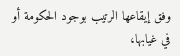وفق إيقاعها الرتيب بوجود الحكومة أو في غيابها،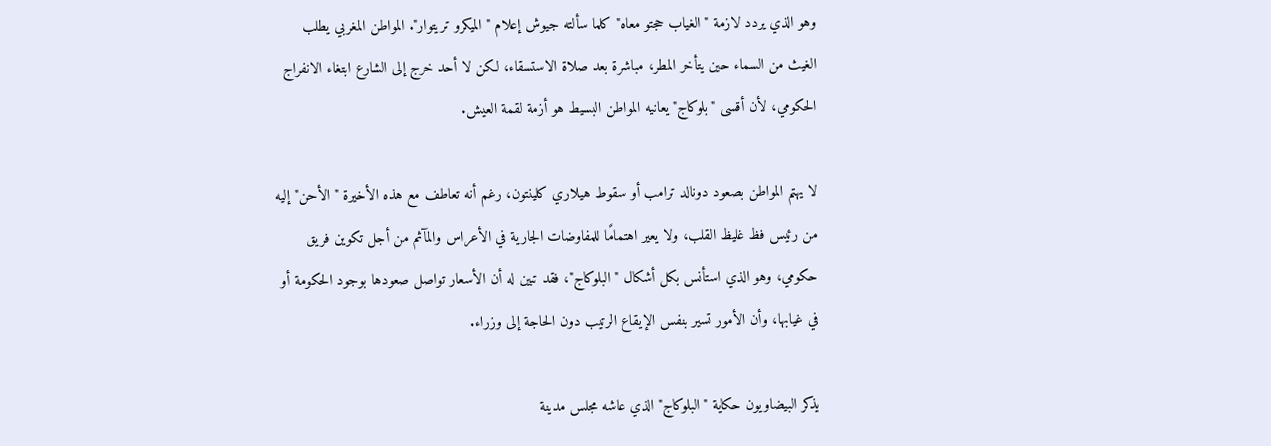وهو الذي يردد لازمة "الغياب حجتو معاه" كلما سألته جيوش إعلام "الميكرو تريتوار". المواطن المغربي يطلب الغيث من السماء حين يتأخر المطر، مباشرة بعد صلاة الاستسقاء، لكن لا أحد خرج إلى الشارع ابتغاء الانفراج الحكومي، لأن أقسى "بلوكاج" يعانيه المواطن البسيط هو أزمة لقمة العيش.

لا يهتم المواطن بصعود دونالد ترامب أو سقوط هيلاري كلينتون، رغم أنه تعاطف مع هذه الأخيرة "الأحن" إليه من رئيس فظ غليظ القلب، ولا يعير اهتمامًا للمفاوضات الجارية في الأعراس والمآثم من أجل تكوين فريق حكومي، وهو الذي استأنس بكل أشكال "البلوكاج"، فقد تبين له أن الأسعار تواصل صعودها بوجود الحكومة أو في غيابها، وأن الأمور تسير بنفس الإيقاع الرتيب دون الحاجة إلى وزراء.

يذكر البيضاويون حكاية "البلوكاج" الذي عاشه مجلس مدينة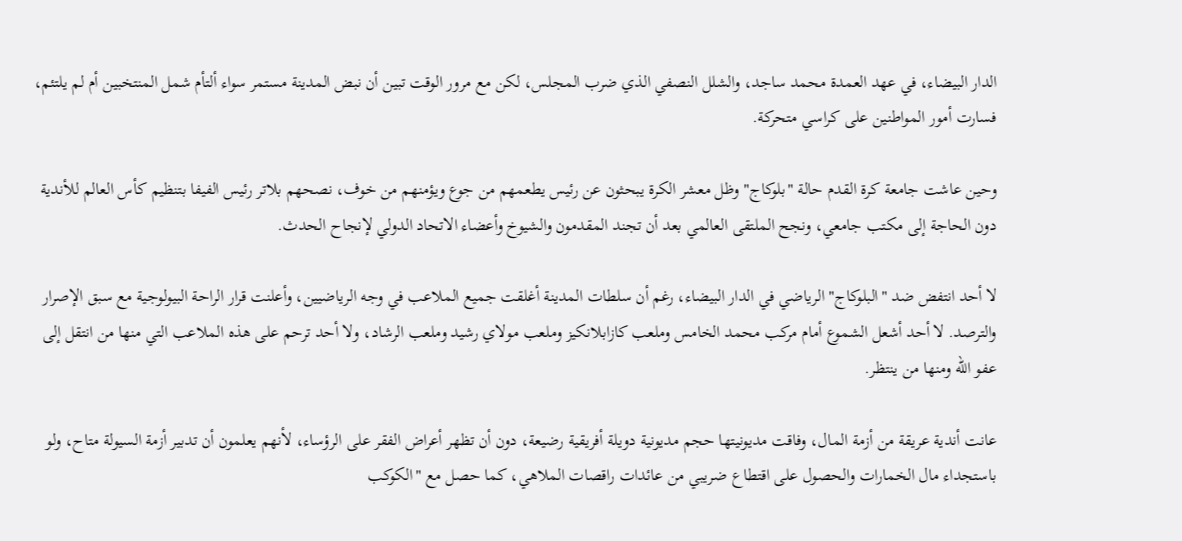الدار البيضاء، في عهد العمدة محمد ساجد، والشلل النصفي الذي ضرب المجلس، لكن مع مرور الوقت تبين أن نبض المدينة مستمر سواء ألتأم شمل المنتخبين أم لم يلتئم، فسارت أمور المواطنين على كراسي متحركة.

وحين عاشت جامعة كرة القدم حالة "بلوكاج" وظل معشر الكرة يبحثون عن رئيس يطعمهم من جوع ويؤمنهم من خوف، نصحهم بلاتر رئيس الفيفا بتنظيم كأس العالم للأندية دون الحاجة إلى مكتب جامعي، ونجح الملتقى العالمي بعد أن تجند المقدمون والشيوخ وأعضاء الاتحاد الدولي لإنجاح الحدث.

لا أحد انتفض ضد "البلوكاج" الرياضي في الدار البيضاء، رغم أن سلطات المدينة أغلقت جميع الملاعب في وجه الرياضيين، وأعلنت قرار الراحة البيولوجية مع سبق الإصرار والترصد. لا أحد أشعل الشموع أمام مركب محمد الخامس وملعب كازابلانكيز وملعب مولاي رشيد وملعب الرشاد، ولا أحد ترحم على هذه الملاعب التي منها من انتقل إلى عفو الله ومنها من ينتظر.

عانت أندية عريقة من أزمة المال، وفاقت مديونيتها حجم مديونية دويلة أفريقية رضيعة، دون أن تظهر أعراض الفقر على الرؤساء، لأنهم يعلمون أن تدبير أزمة السيولة متاح، ولو باستجداء مال الخمارات والحصول على اقتطاع ضريبي من عائدات راقصات الملاهي، كما حصل مع "الكوكب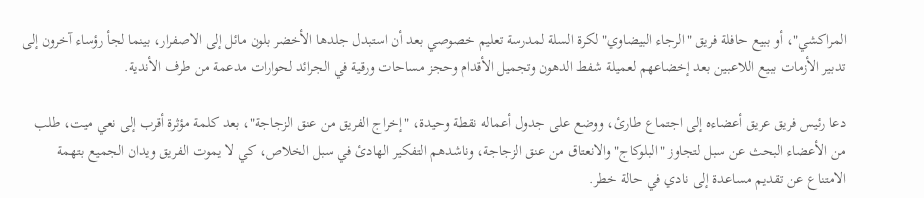المراكشي"، أو ببيع حافلة فريق "الرجاء البيضاوي" لكرة السلة لمدرسة تعليم خصوصي بعد أن استبدل جلدها الأخضر بلون مائل إلى الاصفرار، بينما لجأ رؤساء آخرون إلى تدبير الأزمات ببيع اللاعبين بعد إخضاعهم لعميلة شفط الدهون وتجميل الأقدام وحجز مساحات ورقية في الجرائد لحوارات مدعمة من طرف الأندية.

دعا رئيس فريق عريق أعضاءه إلى اجتماع طارئ، ووضع على جدول أعماله نقطة وحيدة، "إخراج الفريق من عنق الزجاجة"، بعد كلمة مؤثرة أقرب إلى نعي ميت، طلب من الأعضاء البحث عن سبل لتجاوز "البلوكاج" والانعتاق من عنق الزجاجة، وناشدهم التفكير الهادئ في سبل الخلاص، كي لا يموت الفريق ويدان الجميع بتهمة الامتناع عن تقديم مساعدة إلى نادي في حالة خطر.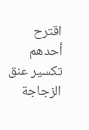اقترح أحدهم تكسير عنق الزجاجة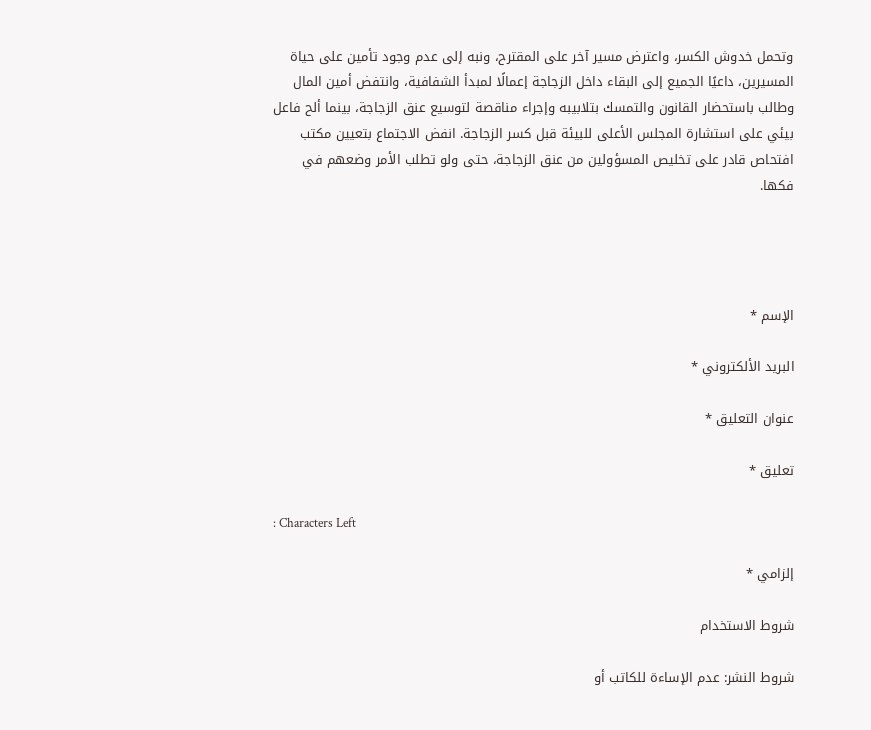وتحمل خدوش الكسر، واعترض مسير آخر على المقترح، ونبه إلى عدم وجود تأمين على حياة المسيرين، داعيًا الجميع إلى البقاء داخل الزجاجة إعمالًا لمبدأ الشفافية، وانتفض أمين المال وطالب باستحضار القانون والتمسك بتلابيبه وإجراء مناقصة لتوسيع عنق الزجاجة، بينما ألح فاعل بيئي على استشارة المجلس الأعلى للبيئة قبل كسر الزجاجة. انفض الاجتماع بتعيين مكتب افتحاص قادر على تخليص المسؤولين من عنق الزجاجة، حتى ولو تطلب الأمر وضعهم في فكها.




الإسم *

البريد الألكتروني *

عنوان التعليق *

تعليق *

: Characters Left

إلزامي *

شروط الاستخدام

شروط النشر: عدم الإساءة للكاتب أو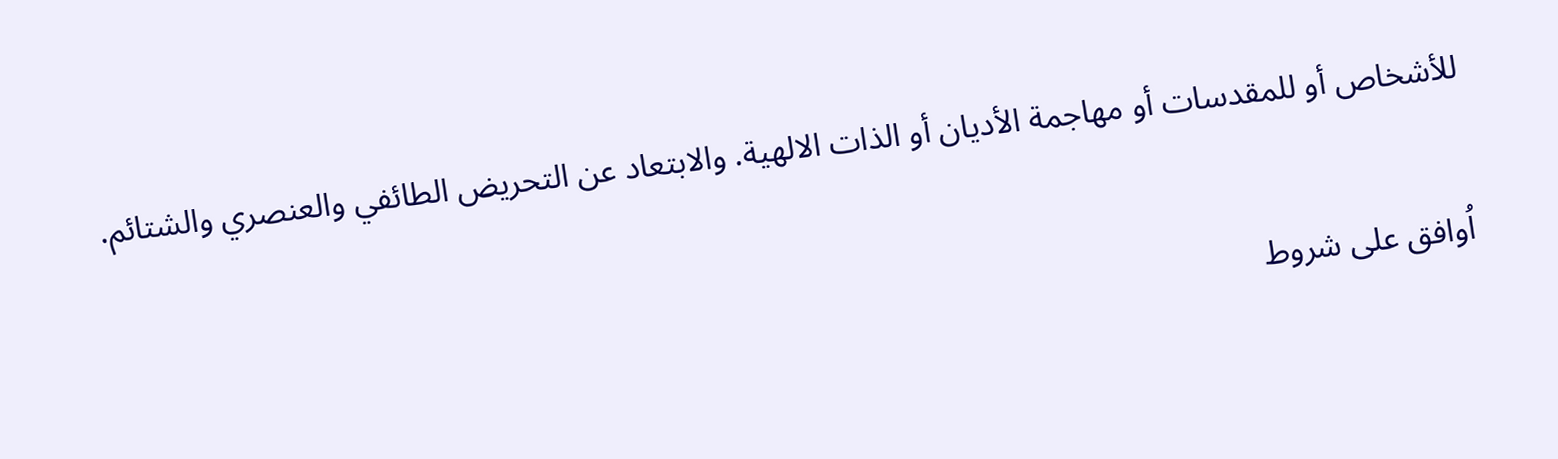للأشخاص أو للمقدسات أو مهاجمة الأديان أو الذات الالهية. والابتعاد عن التحريض الطائفي والعنصري والشتائم.

اُوافق على شروط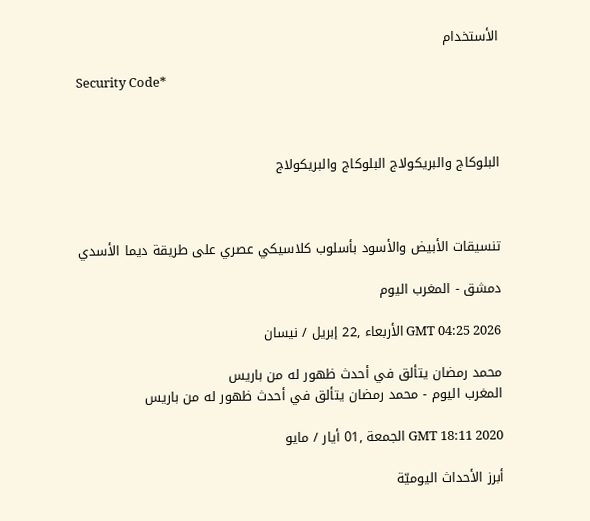الأستخدام

Security Code*



البلوكاج والبريكولاج البلوكاج والبريكولاج



تنسيقات الأبيض والأسود بأسلوب كلاسيكي عصري على طريقة ديما الأسدي

دمشق - المغرب اليوم

GMT 04:25 2026 الأربعاء ,22 إبريل / نيسان

محمد رمضان يتألق في أحدث ظهور له من باريس
المغرب اليوم - محمد رمضان يتألق في أحدث ظهور له من باريس

GMT 18:11 2020 الجمعة ,01 أيار / مايو

أبرز الأحداث اليوميّة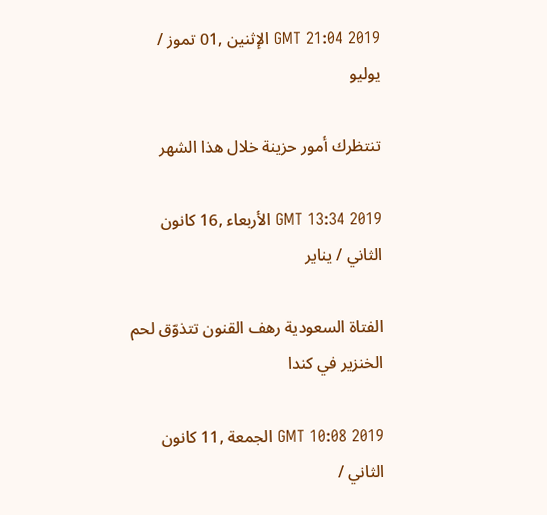GMT 21:04 2019 الإثنين ,01 تموز / يوليو

تنتظرك أمور حزينة خلال هذا الشهر

GMT 13:34 2019 الأربعاء ,16 كانون الثاني / يناير

الفتاة السعودية رهف القنون تتذوّق لحم الخنزير في كندا

GMT 10:08 2019 الجمعة ,11 كانون الثاني /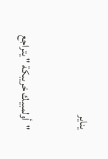يناير

"أولمبيك خريبكة " يتراجع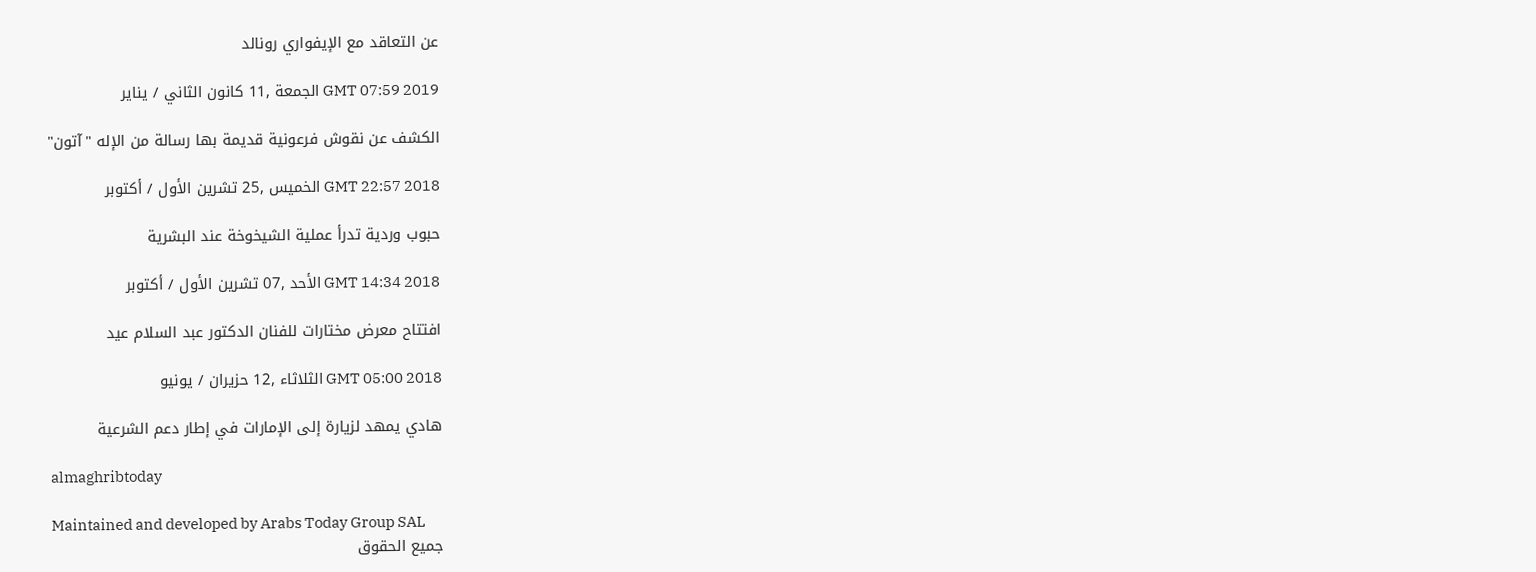عن التعاقد مع الإيفواري رونالد

GMT 07:59 2019 الجمعة ,11 كانون الثاني / يناير

الكشف عن نقوش فرعونية قديمة بها رسالة من الإله "آتون"

GMT 22:57 2018 الخميس ,25 تشرين الأول / أكتوبر

حبوب وردية تدرأ عملية الشيخوخة عند البشرية

GMT 14:34 2018 الأحد ,07 تشرين الأول / أكتوبر

افتتاح معرض مختارات للفنان الدكتور عبد السلام عيد

GMT 05:00 2018 الثلاثاء ,12 حزيران / يونيو

هادي يمهد لزيارة إلى الإمارات في إطار دعم الشرعية

almaghribtoday

Maintained and developed by Arabs Today Group SAL
جميع الحقوق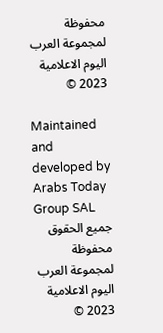محفوظة لمجموعة العرب اليوم الاعلامية 2023 ©

Maintained and developed by Arabs Today Group SAL
جميع الحقوق محفوظة لمجموعة العرب اليوم الاعلامية 2023 ©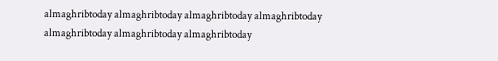almaghribtoday almaghribtoday almaghribtoday almaghribtoday
almaghribtoday almaghribtoday almaghribtoday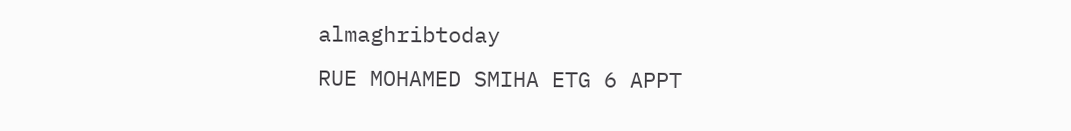almaghribtoday
RUE MOHAMED SMIHA ETG 6 APPT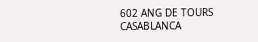602 ANG DE TOURS CASABLANCA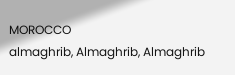MOROCCO
almaghrib, Almaghrib, Almaghrib